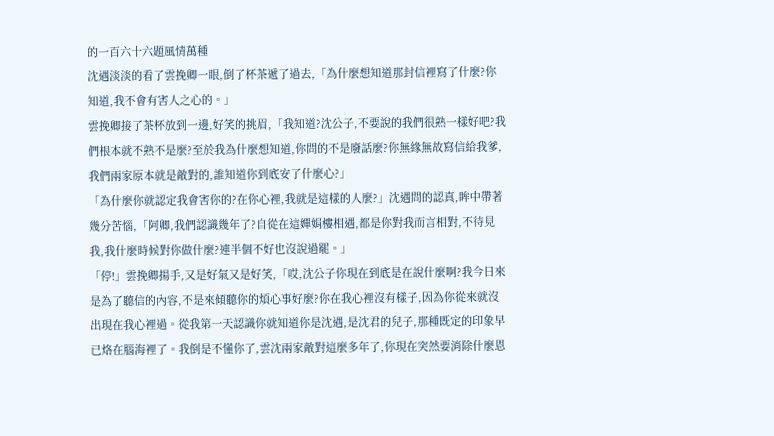的一百六十六題風情萬種
沈遇淡淡的看了雲挽卿一眼,倒了杯茶遞了過去,「為什麼想知道那封信裡寫了什麼?你知道,我不會有害人之心的。」
雲挽卿接了茶杯放到一邊,好笑的挑眉,「我知道?沈公子,不要說的我們很熟一樣好吧?我們根本就不熟不是麼?至於我為什麼想知道,你問的不是廢話麼?你無緣無故寫信給我爹,我們兩家原本就是敵對的,誰知道你到底安了什麼心?」
「為什麼你就認定我會害你的?在你心裡,我就是這樣的人麼?」沈遇問的認真,眸中帶著幾分苦惱,「阿卿,我們認識幾年了?自從在這嬋娟樓相遇,都是你對我而言相對,不待見我,我什麼時候對你做什麼?連半個不好也沒說過罷。」
「停!」雲挽卿揚手,又是好氣又是好笑,「哎,沈公子你現在到底是在說什麼啊?我今日來是為了聽信的內容,不是來傾聽你的煩心事好麼?你在我心裡沒有樣子,因為你從來就沒出現在我心裡過。從我第一天認識你就知道你是沈遇,是沈君的兒子,那種既定的印象早已烙在腦海裡了。我倒是不懂你了,雲沈兩家敵對這麼多年了,你現在突然要消除什麼恩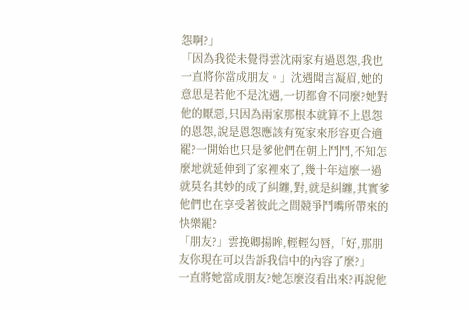怨啊?」
「因為我從未覺得雲沈兩家有過恩怨,我也一直將你當成朋友。」沈遇聞言凝眉,她的意思是若他不是沈遇,一切都會不同麼?她對他的厭惡,只因為兩家那根本就算不上恩怨的恩怨,說是恩怨應該有冤家來形容更合適罷?一開始也只是爹他們在朝上鬥鬥,不知怎麼地就延伸到了家裡來了,幾十年這麼一過就莫名其妙的成了糾纏,對,就是糾纏,其實爹他們也在享受著彼此之間競爭鬥嘴所帶來的快樂罷?
「朋友?」雲挽卿揚眸,輕輕勾唇,「好,那朋友你現在可以告訴我信中的內容了麼?」
一直將她當成朋友?她怎麼沒看出來?再說他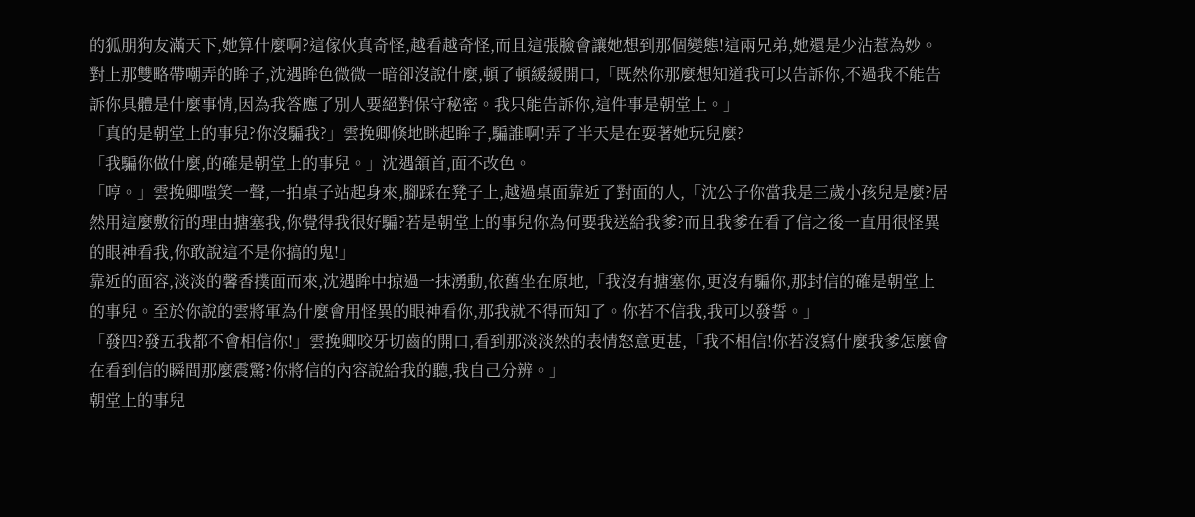的狐朋狗友滿天下,她算什麼啊?這傢伙真奇怪,越看越奇怪,而且這張臉會讓她想到那個變態!這兩兄弟,她還是少沾惹為妙。
對上那雙略帶嘲弄的眸子,沈遇眸色微微一暗卻沒說什麼,頓了頓緩緩開口,「既然你那麼想知道我可以告訴你,不過我不能告訴你具體是什麼事情,因為我答應了別人要絕對保守秘密。我只能告訴你,這件事是朝堂上。」
「真的是朝堂上的事兒?你沒騙我?」雲挽卿倏地眯起眸子,騙誰啊!弄了半天是在耍著她玩兒麼?
「我騙你做什麼,的確是朝堂上的事兒。」沈遇頷首,面不改色。
「哼。」雲挽卿嗤笑一聲,一拍桌子站起身來,腳踩在凳子上,越過桌面靠近了對面的人,「沈公子你當我是三歲小孩兒是麼?居然用這麼敷衍的理由搪塞我,你覺得我很好騙?若是朝堂上的事兒你為何要我送給我爹?而且我爹在看了信之後一直用很怪異的眼神看我,你敢說這不是你搞的鬼!」
靠近的面容,淡淡的馨香撲面而來,沈遇眸中掠過一抹湧動,依舊坐在原地,「我沒有搪塞你,更沒有騙你,那封信的確是朝堂上的事兒。至於你說的雲將軍為什麼會用怪異的眼神看你,那我就不得而知了。你若不信我,我可以發誓。」
「發四?發五我都不會相信你!」雲挽卿咬牙切齒的開口,看到那淡淡然的表情怒意更甚,「我不相信!你若沒寫什麼我爹怎麼會在看到信的瞬間那麼震驚?你將信的內容說給我的聽,我自己分辨。」
朝堂上的事兒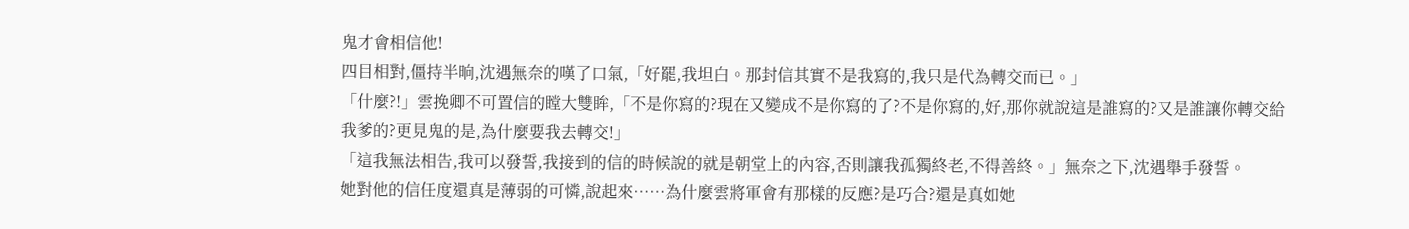鬼才會相信他!
四目相對,僵持半晌,沈遇無奈的嘆了口氣,「好罷,我坦白。那封信其實不是我寫的,我只是代為轉交而已。」
「什麼?!」雲挽卿不可置信的瞠大雙眸,「不是你寫的?現在又變成不是你寫的了?不是你寫的,好,那你就說這是誰寫的?又是誰讓你轉交給我爹的?更見鬼的是,為什麼要我去轉交!」
「這我無法相告,我可以發誓,我接到的信的時候說的就是朝堂上的內容,否則讓我孤獨終老,不得善終。」無奈之下,沈遇舉手發誓。
她對他的信任度還真是薄弱的可憐,說起來……為什麼雲將軍會有那樣的反應?是巧合?還是真如她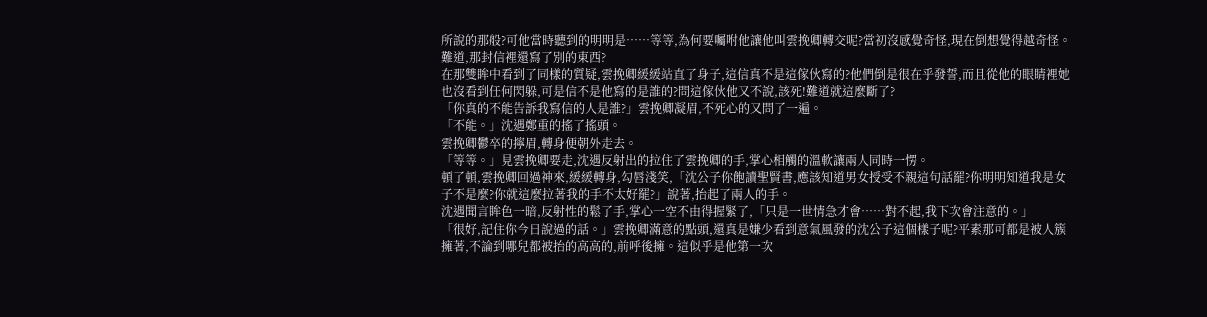所說的那般?可他當時聽到的明明是……等等,為何要囑咐他讓他叫雲挽卿轉交呢?當初沒感覺奇怪,現在倒想覺得越奇怪。難道,那封信裡還寫了別的東西?
在那雙眸中看到了同樣的質疑,雲挽卿緩緩站直了身子,這信真不是這傢伙寫的?他們倒是很在乎發誓,而且從他的眼睛裡她也沒看到任何閃躲,可是信不是他寫的是誰的?問這傢伙他又不說,該死!難道就這麼斷了?
「你真的不能告訴我寫信的人是誰?」雲挽卿凝眉,不死心的又問了一遍。
「不能。」沈遇鄭重的搖了搖頭。
雲挽卿鬱卒的擰眉,轉身便朝外走去。
「等等。」見雲挽卿要走,沈遇反射出的拉住了雲挽卿的手,掌心相觸的溫軟讓兩人同時一愣。
頓了頓,雲挽卿回過神來,緩緩轉身,勾唇淺笑,「沈公子你飽讀聖賢書,應該知道男女授受不親這句話罷?你明明知道我是女子不是麼?你就這麼拉著我的手不太好罷?」說著,抬起了兩人的手。
沈遇聞言眸色一暗,反射性的鬆了手,掌心一空不由得握緊了,「只是一世情急才會……對不起,我下次會注意的。」
「很好,記住你今日說過的話。」雲挽卿滿意的點頭,還真是嫌少看到意氣風發的沈公子這個樣子呢?平素那可都是被人簇擁著,不論到哪兒都被抬的高高的,前呼後擁。這似乎是他第一次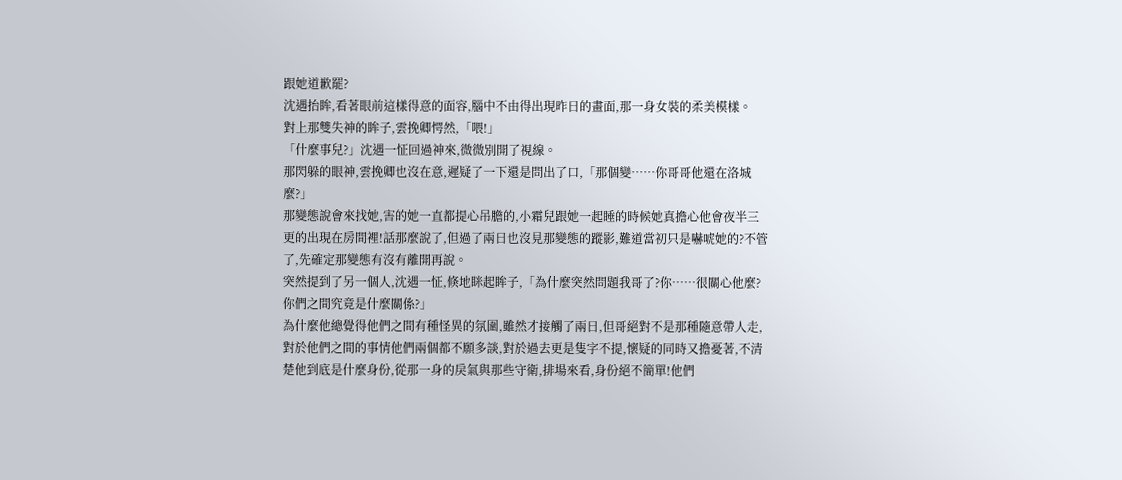跟她道歉罷?
沈遇抬眸,看著眼前這樣得意的面容,腦中不由得出現昨日的畫面,那一身女裝的柔美模樣。
對上那雙失神的眸子,雲挽卿愕然,「喂!」
「什麼事兒?」沈遇一怔回過神來,微微別開了視線。
那閃躲的眼神,雲挽卿也沒在意,遲疑了一下還是問出了口,「那個變……你哥哥他還在洛城麼?」
那變態說會來找她,害的她一直都提心吊膽的,小霜兒跟她一起睡的時候她真擔心他會夜半三更的出現在房間裡!話那麼說了,但過了兩日也沒見那變態的蹤影,難道當初只是嚇唬她的?不管了,先確定那變態有沒有離開再說。
突然提到了另一個人,沈遇一怔,倏地眯起眸子,「為什麼突然問題我哥了?你……很關心他麼?你們之間究竟是什麼關係?」
為什麼他總覺得他們之間有種怪異的氛圍,雖然才接觸了兩日,但哥絕對不是那種隨意帶人走,對於他們之間的事情他們兩個都不願多談,對於過去更是隻字不提,懷疑的同時又擔憂著,不清楚他到底是什麼身份,從那一身的戾氣與那些守衛,排場來看,身份絕不簡單!他們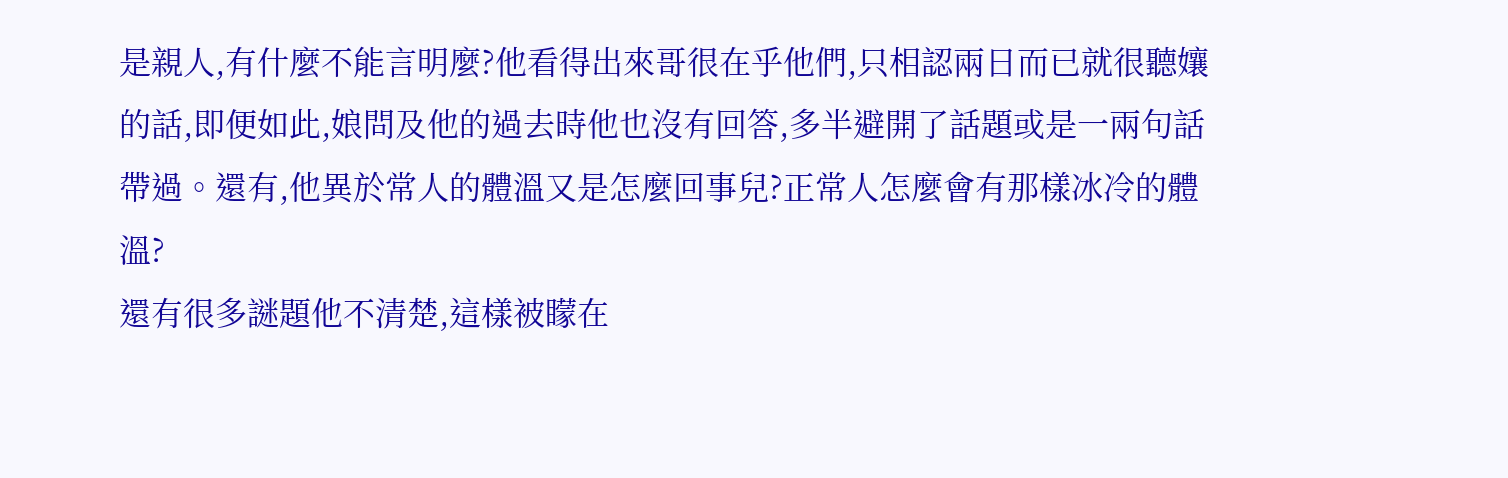是親人,有什麼不能言明麼?他看得出來哥很在乎他們,只相認兩日而已就很聽孃的話,即便如此,娘問及他的過去時他也沒有回答,多半避開了話題或是一兩句話帶過。還有,他異於常人的體溫又是怎麼回事兒?正常人怎麼會有那樣冰冷的體溫?
還有很多謎題他不清楚,這樣被矇在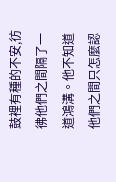鼓裡有種的不安,彷彿他們之間隔了一道鴻溝。他不知道他們之間只怎麼認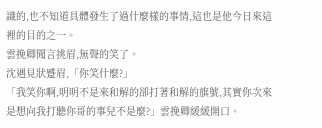識的,也不知道具體發生了過什麼樣的事情,這也是他今日來這裡的目的之一。
雲挽卿聞言挑眉,無聲的笑了。
沈遇見狀蹙眉,「你笑什麼?」
「我笑你啊,明明不是來和解的卻打著和解的旗號,其實你次來是想向我打聽你哥的事兒不是麼?」雲挽卿緩緩開口。